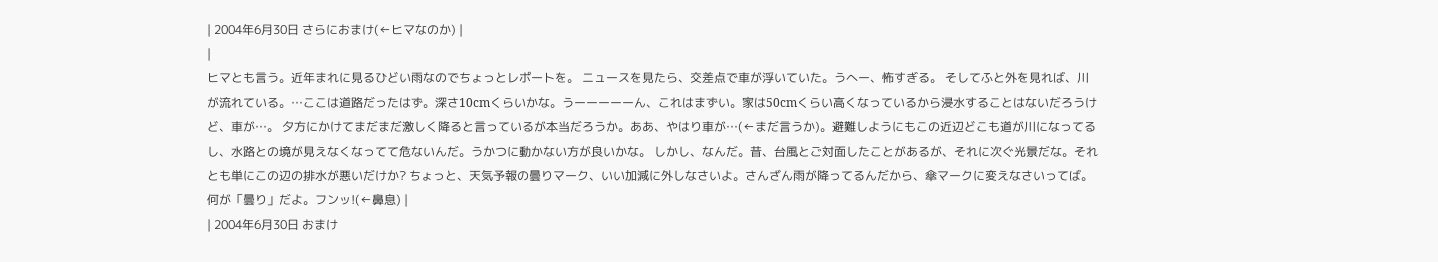| 2004年6月30日 さらにおまけ(←ヒマなのか) |
|
ヒマとも言う。近年まれに見るひどい雨なのでちょっとレポートを。 ニュースを見たら、交差点で車が浮いていた。うへー、怖すぎる。 そしてふと外を見れば、川が流れている。…ここは道路だったはず。深さ10cmくらいかな。うーーーーーん、これはまずい。家は50cmくらい高くなっているから浸水することはないだろうけど、車が…。 夕方にかけてまだまだ激しく降ると言っているが本当だろうか。ああ、やはり車が…(←まだ言うか)。避難しようにもこの近辺どこも道が川になってるし、水路との境が見えなくなってて危ないんだ。うかつに動かない方が良いかな。 しかし、なんだ。昔、台風とご対面したことがあるが、それに次ぐ光景だな。それとも単にこの辺の排水が悪いだけか? ちょっと、天気予報の曇りマーク、いい加減に外しなさいよ。さんざん雨が降ってるんだから、傘マークに変えなさいってば。何が「曇り」だよ。フンッ!(←鼻息) |
| 2004年6月30日 おまけ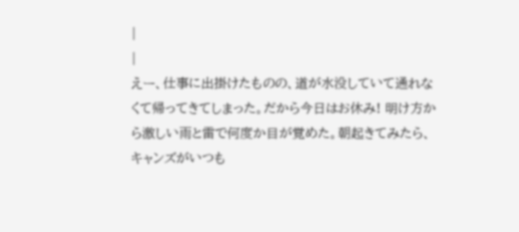|
|
えー、仕事に出掛けたものの、道が水没していて通れなくて帰ってきてしまった。だから今日はお休み! 明け方から激しい雨と雷で何度か目が覚めた。朝起きてみたら、キャンズがいつも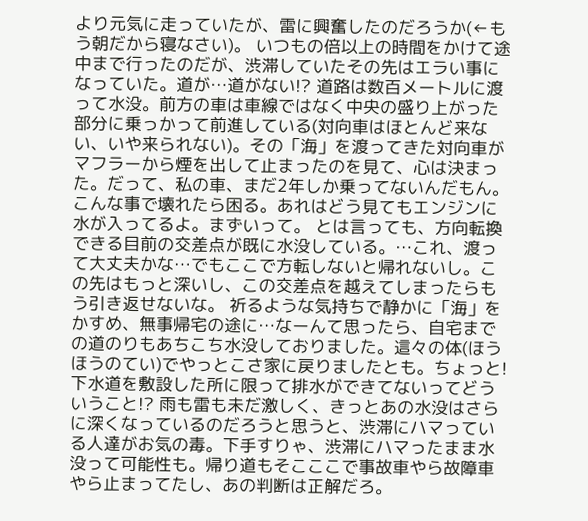より元気に走っていたが、雷に興奮したのだろうか(←もう朝だから寝なさい)。 いつもの倍以上の時間をかけて途中まで行ったのだが、渋滞していたその先はエラい事になっていた。道が…道がない!? 道路は数百メートルに渡って水没。前方の車は車線ではなく中央の盛り上がった部分に乗っかって前進している(対向車はほとんど来ない、いや来られない)。その「海」を渡ってきた対向車がマフラーから煙を出して止まったのを見て、心は決まった。だって、私の車、まだ2年しか乗ってないんだもん。こんな事で壊れたら困る。あれはどう見てもエンジンに水が入ってるよ。まずいって。 とは言っても、方向転換できる目前の交差点が既に水没している。…これ、渡って大丈夫かな…でもここで方転しないと帰れないし。この先はもっと深いし、この交差点を越えてしまったらもう引き返せないな。 祈るような気持ちで静かに「海」をかすめ、無事帰宅の途に…なーんて思ったら、自宅までの道のりもあちこち水没しておりました。這々の体(ほうほうのてい)でやっとこさ家に戻りましたとも。ちょっと!下水道を敷設した所に限って排水ができてないってどういうこと!? 雨も雷も未だ激しく、きっとあの水没はさらに深くなっているのだろうと思うと、渋滞にハマっている人達がお気の毒。下手すりゃ、渋滞にハマったまま水没って可能性も。帰り道もそこここで事故車やら故障車やら止まってたし、あの判断は正解だろ。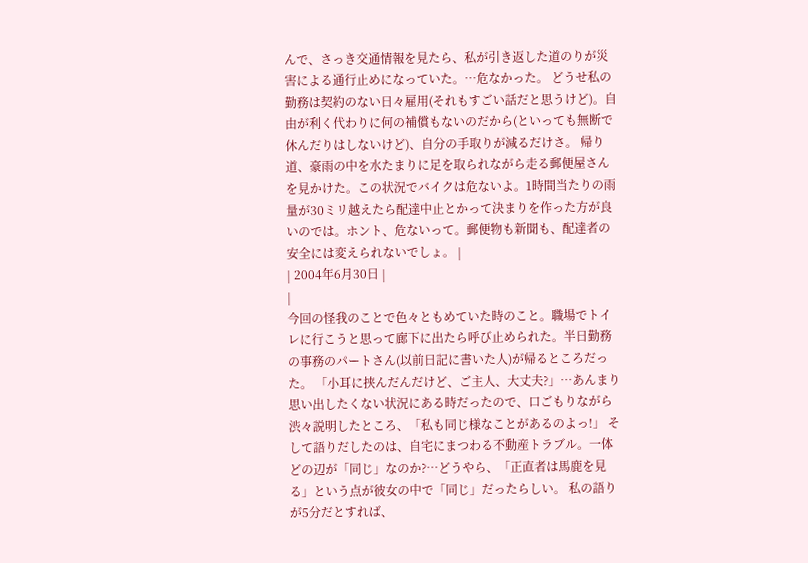んで、さっき交通情報を見たら、私が引き返した道のりが災害による通行止めになっていた。…危なかった。 どうせ私の勤務は契約のない日々雇用(それもすごい話だと思うけど)。自由が利く代わりに何の補償もないのだから(といっても無断で休んだりはしないけど)、自分の手取りが減るだけさ。 帰り道、豪雨の中を水たまりに足を取られながら走る郵便屋さんを見かけた。この状況でバイクは危ないよ。1時間当たりの雨量が30ミリ越えたら配達中止とかって決まりを作った方が良いのでは。ホント、危ないって。郵便物も新聞も、配達者の安全には変えられないでしょ。 |
| 2004年6月30日 |
|
今回の怪我のことで色々ともめていた時のこと。職場でトイレに行こうと思って廊下に出たら呼び止められた。半日勤務の事務のパートさん(以前日記に書いた人)が帰るところだった。 「小耳に挟んだんだけど、ご主人、大丈夫?」…あんまり思い出したくない状況にある時だったので、口ごもりながら渋々説明したところ、「私も同じ様なことがあるのよっ!」 そして語りだしたのは、自宅にまつわる不動産トラブル。一体どの辺が「同じ」なのか?…どうやら、「正直者は馬鹿を見る」という点が彼女の中で「同じ」だったらしい。 私の語りが5分だとすれば、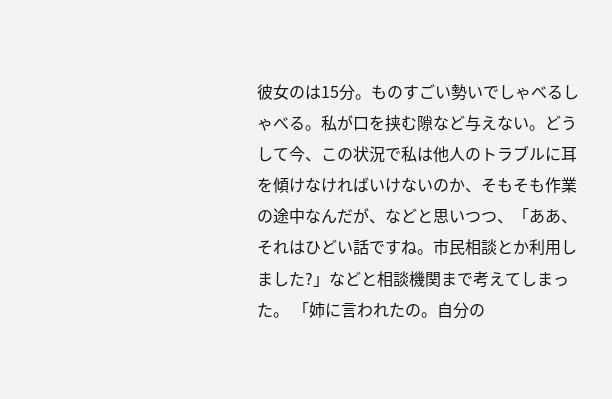彼女のは15分。ものすごい勢いでしゃべるしゃべる。私が口を挟む隙など与えない。どうして今、この状況で私は他人のトラブルに耳を傾けなければいけないのか、そもそも作業の途中なんだが、などと思いつつ、「ああ、それはひどい話ですね。市民相談とか利用しました?」などと相談機関まで考えてしまった。 「姉に言われたの。自分の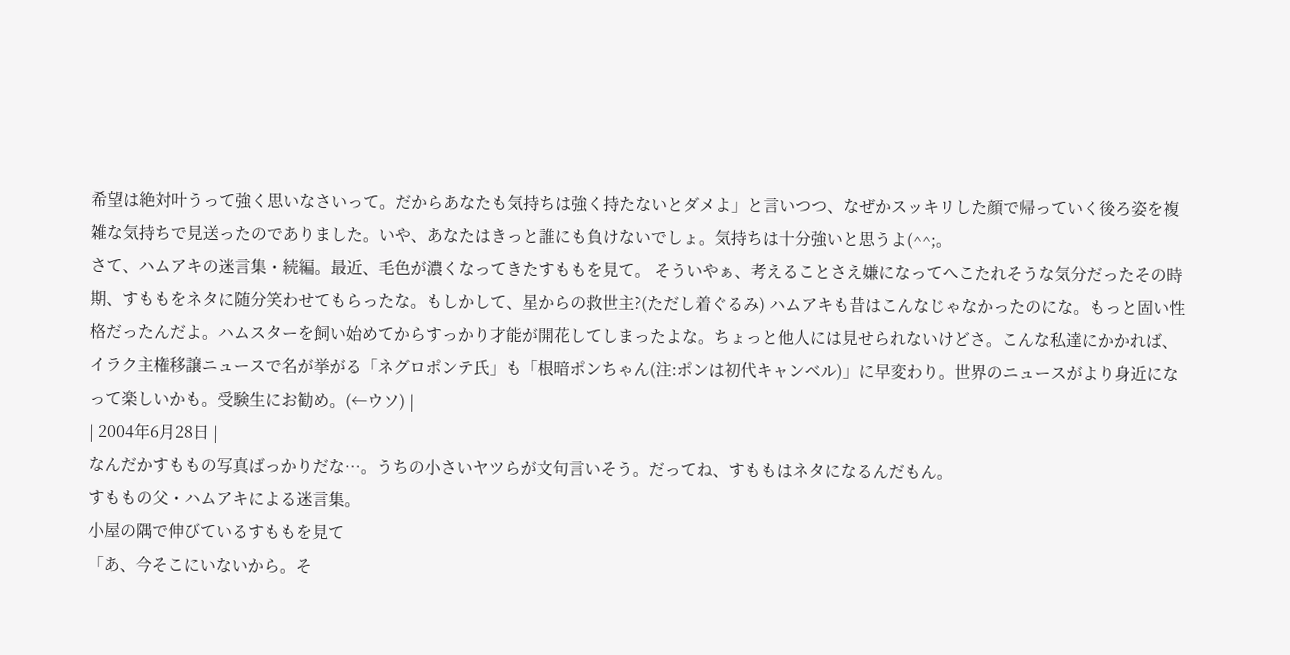希望は絶対叶うって強く思いなさいって。だからあなたも気持ちは強く持たないとダメよ」と言いつつ、なぜかスッキリした顔で帰っていく後ろ姿を複雑な気持ちで見送ったのでありました。いや、あなたはきっと誰にも負けないでしょ。気持ちは十分強いと思うよ(^^;。
さて、ハムアキの迷言集・続編。最近、毛色が濃くなってきたすももを見て。 そういやぁ、考えることさえ嫌になってへこたれそうな気分だったその時期、すももをネタに随分笑わせてもらったな。もしかして、星からの救世主?(ただし着ぐるみ) ハムアキも昔はこんなじゃなかったのにな。もっと固い性格だったんだよ。ハムスターを飼い始めてからすっかり才能が開花してしまったよな。ちょっと他人には見せられないけどさ。こんな私達にかかれば、イラク主権移譲ニュースで名が挙がる「ネグロポンテ氏」も「根暗ポンちゃん(注:ポンは初代キャンベル)」に早変わり。世界のニュースがより身近になって楽しいかも。受験生にお勧め。(←ウソ) |
| 2004年6月28日 |
なんだかすももの写真ばっかりだな…。うちの小さいヤツらが文句言いそう。だってね、すももはネタになるんだもん。
すももの父・ハムアキによる迷言集。
小屋の隅で伸びているすももを見て
「あ、今そこにいないから。そ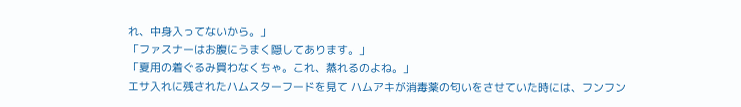れ、中身入ってないから。」
「ファスナーはお腹にうまく隠してあります。」
「夏用の着ぐるみ買わなくちゃ。これ、蒸れるのよね。」
エサ入れに残されたハムスターフードを見て ハムアキが消毒薬の匂いをさせていた時には、フンフン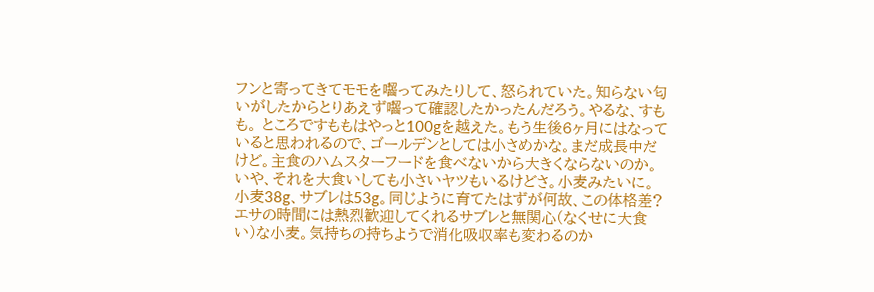フンと寄ってきてモモを囓ってみたりして、怒られていた。知らない匂いがしたからとりあえず囓って確認したかったんだろう。やるな、すもも。 ところですももはやっと100gを越えた。もう生後6ヶ月にはなっていると思われるので、ゴールデンとしては小さめかな。まだ成長中だけど。主食のハムスターフードを食べないから大きくならないのか。いや、それを大食いしても小さいヤツもいるけどさ。小麦みたいに。 小麦38g、サブレは53g。同じように育てたはずが何故、この体格差?エサの時間には熱烈歓迎してくれるサブレと無関心(なくせに大食い)な小麦。気持ちの持ちようで消化吸収率も変わるのか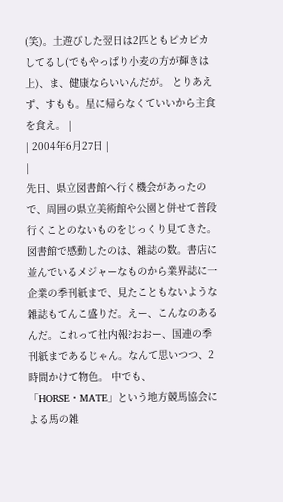(笑)。土遊びした翌日は2匹ともピカピカしてるし(でもやっぱり小麦の方が輝きは上)、ま、健康ならいいんだが。 とりあえず、すもも。星に帰らなくていいから主食を食え。 |
| 2004年6月27日 |
|
先日、県立図書館へ行く機会があったので、周囲の県立美術館や公園と併せて普段行くことのないものをじっくり見てきた。 図書館で感動したのは、雑誌の数。書店に並んでいるメジャーなものから業界誌に一企業の季刊紙まで、見たこともないような雑誌もてんこ盛りだ。えー、こんなのあるんだ。これって社内報?おおー、国連の季刊紙まであるじゃん。なんて思いつつ、2時間かけて物色。 中でも、「HORSE・MATE」という地方競馬協会による馬の雑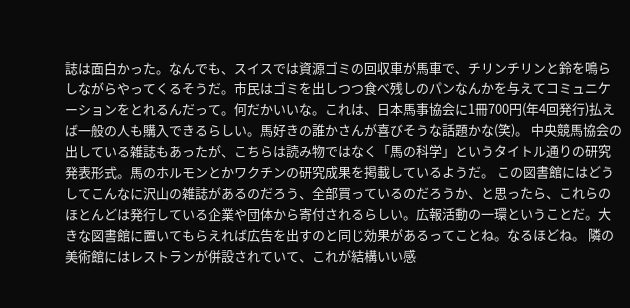誌は面白かった。なんでも、スイスでは資源ゴミの回収車が馬車で、チリンチリンと鈴を鳴らしながらやってくるそうだ。市民はゴミを出しつつ食べ残しのパンなんかを与えてコミュニケーションをとれるんだって。何だかいいな。これは、日本馬事協会に1冊700円(年4回発行)払えば一般の人も購入できるらしい。馬好きの誰かさんが喜びそうな話題かな(笑)。 中央競馬協会の出している雑誌もあったが、こちらは読み物ではなく「馬の科学」というタイトル通りの研究発表形式。馬のホルモンとかワクチンの研究成果を掲載しているようだ。 この図書館にはどうしてこんなに沢山の雑誌があるのだろう、全部買っているのだろうか、と思ったら、これらのほとんどは発行している企業や団体から寄付されるらしい。広報活動の一環ということだ。大きな図書館に置いてもらえれば広告を出すのと同じ効果があるってことね。なるほどね。 隣の美術館にはレストランが併設されていて、これが結構いい感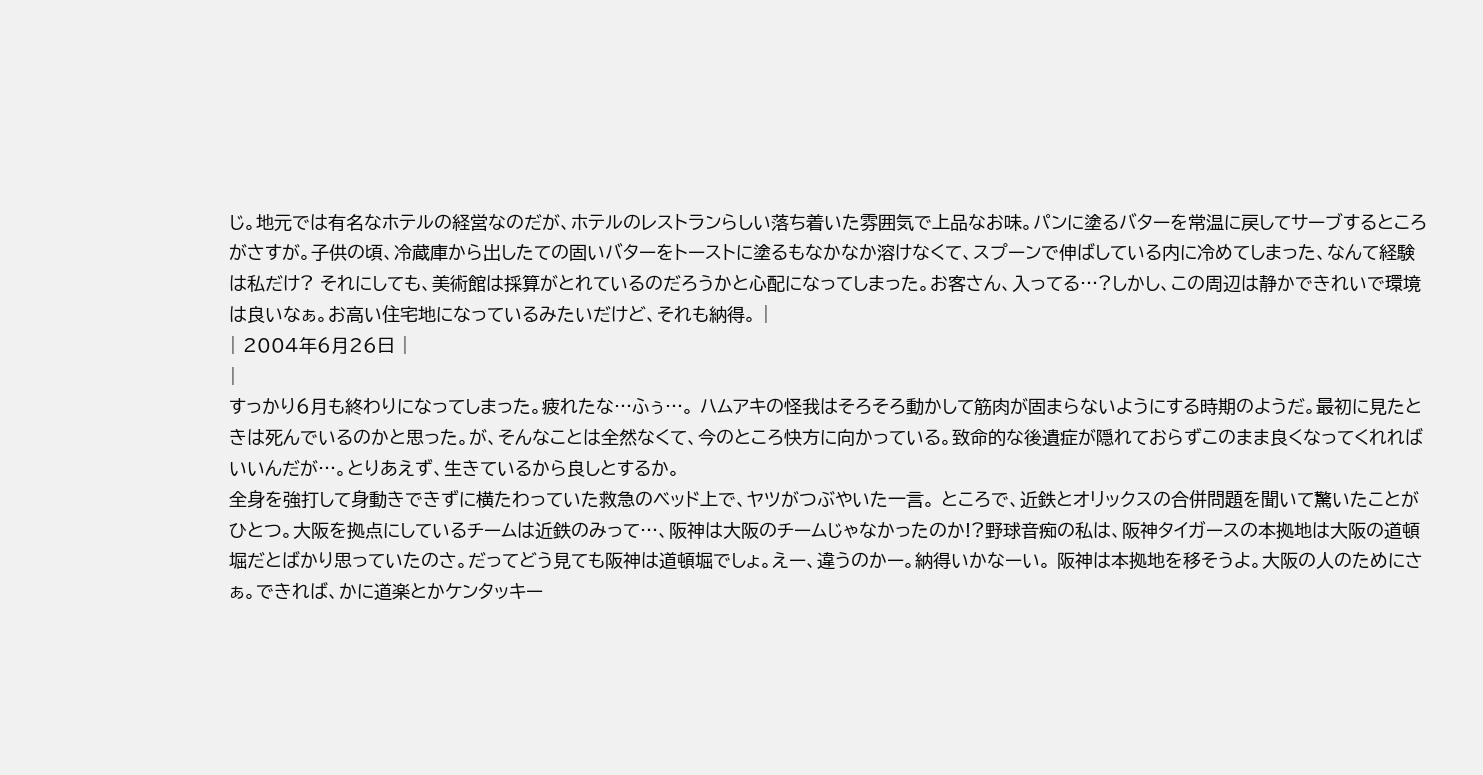じ。地元では有名なホテルの経営なのだが、ホテルのレストランらしい落ち着いた雰囲気で上品なお味。パンに塗るバターを常温に戻してサーブするところがさすが。子供の頃、冷蔵庫から出したての固いバターをトーストに塗るもなかなか溶けなくて、スプーンで伸ばしている内に冷めてしまった、なんて経験は私だけ? それにしても、美術館は採算がとれているのだろうかと心配になってしまった。お客さん、入ってる…?しかし、この周辺は静かできれいで環境は良いなぁ。お高い住宅地になっているみたいだけど、それも納得。 |
| 2004年6月26日 |
|
すっかり6月も終わりになってしまった。疲れたな…ふぅ…。 ハムアキの怪我はそろそろ動かして筋肉が固まらないようにする時期のようだ。最初に見たときは死んでいるのかと思った。が、そんなことは全然なくて、今のところ快方に向かっている。致命的な後遺症が隠れておらずこのまま良くなってくれればいいんだが…。とりあえず、生きているから良しとするか。
全身を強打して身動きできずに横たわっていた救急のベッド上で、ヤツがつぶやいた一言。 ところで、近鉄とオリックスの合併問題を聞いて驚いたことがひとつ。大阪を拠点にしているチームは近鉄のみって…、阪神は大阪のチームじゃなかったのか!?野球音痴の私は、阪神タイガースの本拠地は大阪の道頓堀だとばかり思っていたのさ。だってどう見ても阪神は道頓堀でしょ。えー、違うのかー。納得いかなーい。 阪神は本拠地を移そうよ。大阪の人のためにさぁ。できれば、かに道楽とかケンタッキー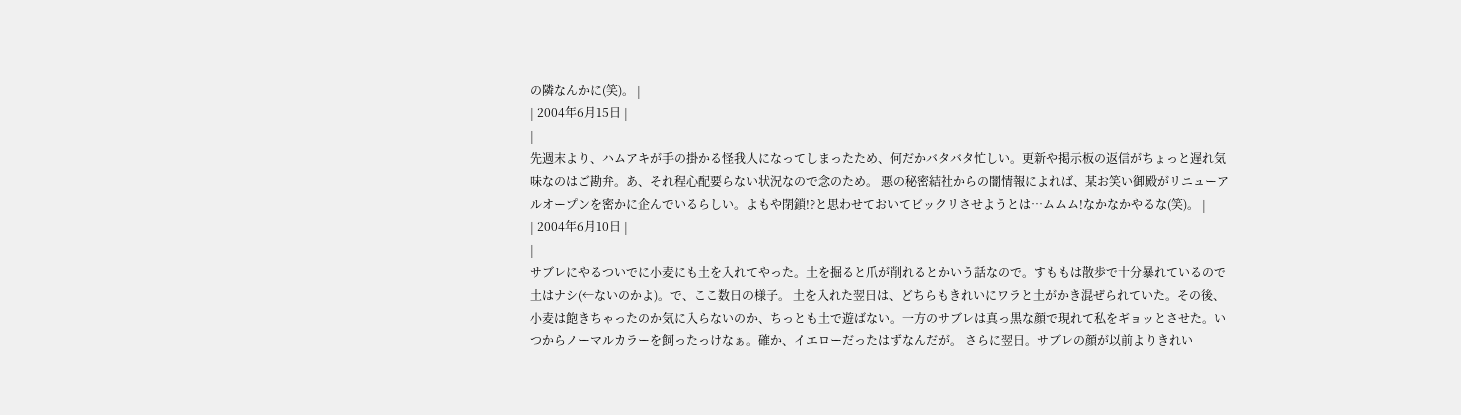の隣なんかに(笑)。 |
| 2004年6月15日 |
|
先週末より、ハムアキが手の掛かる怪我人になってしまったため、何だかバタバタ忙しい。更新や掲示板の返信がちょっと遅れ気味なのはご勘弁。あ、それ程心配要らない状況なので念のため。 悪の秘密結社からの闇情報によれば、某お笑い御殿がリニューアルオープンを密かに企んでいるらしい。よもや閉鎖!?と思わせておいてビックリさせようとは…ムムム!なかなかやるな(笑)。 |
| 2004年6月10日 |
|
サブレにやるついでに小麦にも土を入れてやった。土を掘ると爪が削れるとかいう話なので。すももは散歩で十分暴れているので土はナシ(←ないのかよ)。で、ここ数日の様子。 土を入れた翌日は、どちらもきれいにワラと土がかき混ぜられていた。その後、小麦は飽きちゃったのか気に入らないのか、ちっとも土で遊ばない。一方のサブレは真っ黒な顔で現れて私をギョッとさせた。いつからノーマルカラーを飼ったっけなぁ。確か、イエローだったはずなんだが。 さらに翌日。サブレの顔が以前よりきれい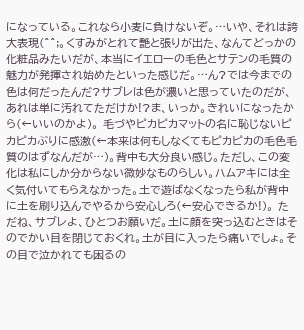になっている。これなら小麦に負けないぞ。…いや、それは誇大表現(^^;。くすみがとれて艶と張りが出た、なんてどっかの化粧品みたいだが、本当にイエローの毛色とサテンの毛質の魅力が発揮され始めたといった感じだ。…ん?では今までの色は何だったんだ?サブレは色が濃いと思っていたのだが、あれは単に汚れてただけか!?ま、いっか。きれいになったから(←いいのかよ)。 毛づやピカピカマットの名に恥じないピカピカぶりに感激(←本来は何もしなくてもピカピカの毛色毛質のはずなんだが…)。背中も大分良い感じ。ただし、この変化は私にしか分からない微妙なものらしい。ハムアキには全く気付いてもらえなかった。土で遊ばなくなったら私が背中に土を刷り込んでやるから安心しろ(←安心できるか!)。 ただね、サブレよ、ひとつお願いだ。土に顔を突っ込むときはそのでかい目を閉じておくれ。土が目に入ったら痛いでしょ。その目で泣かれても困るの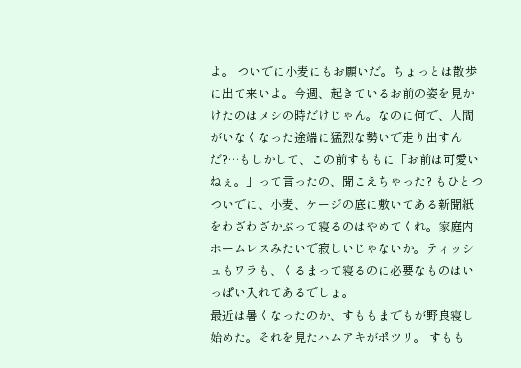よ。 ついでに小麦にもお願いだ。ちょっとは散歩に出て来いよ。今週、起きているお前の姿を見かけたのはメシの時だけじゃん。なのに何で、人間がいなくなった途端に猛烈な勢いで走り出すんだ?…もしかして、この前すももに「お前は可愛いねぇ。」って言ったの、聞こえちゃった? もひとつついでに、小麦、ケージの底に敷いてある新聞紙をわざわざかぶって寝るのはやめてくれ。家庭内ホームレスみたいで寂しいじゃないか。ティッシュもワラも、くるまって寝るのに必要なものはいっぱい入れてあるでしょ。
最近は暑くなったのか、すももまでもが野良寝し始めた。それを見たハムアキがポツリ。 すもも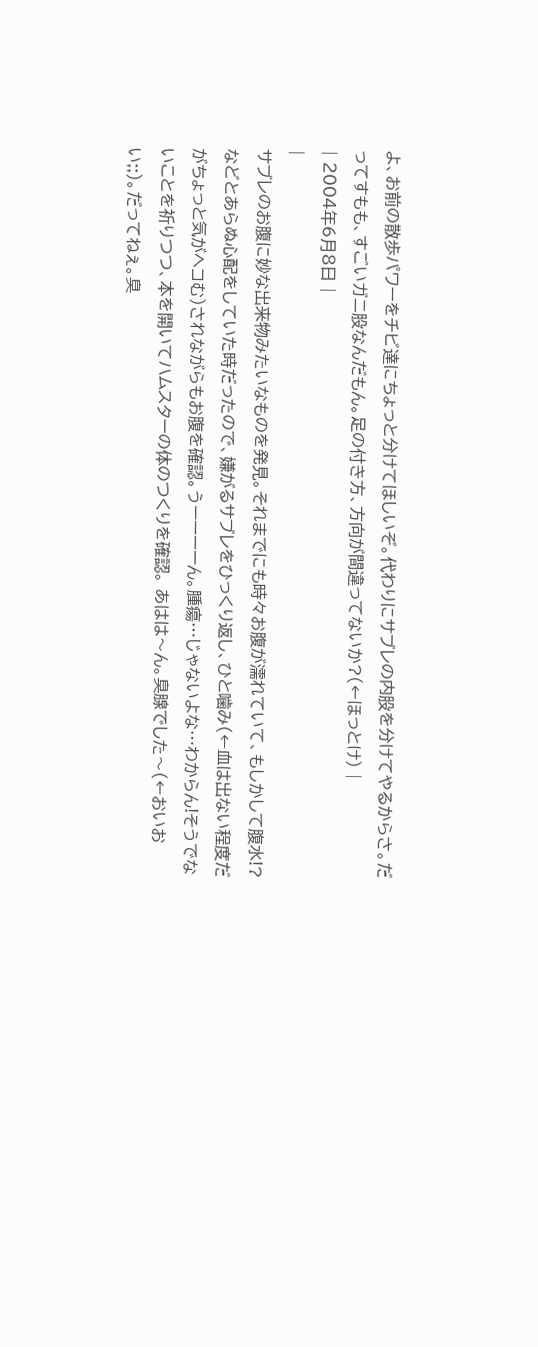よ、お前の散歩パワーをチビ達にちょっと分けてほしいぞ。代わりにサブレの内股を分けてやるからさ。だってすもも、すごいガニ股なんだもん。足の付き方、方向が間違ってないか?(←ほっとけ) |
| 2004年6月8日 |
|
サブレのお腹に妙な出来物みたいなものを発見。それまでにも時々お腹が濡れていて、もしかして腹水!?などとあらぬ心配をしていた時だったので、嫌がるサブレをひっくり返し、ひと噛み(←血は出ない程度だがちょっと気がヘコむ)されながらもお腹を確認。うーーーーん。腫瘍…じゃないよな…わからん!そうでないことを祈りつつ、本を開いてハムスターの体のつくりを確認。 あはは〜ん。臭腺でした〜(←おいおい;;)。だってねぇ。臭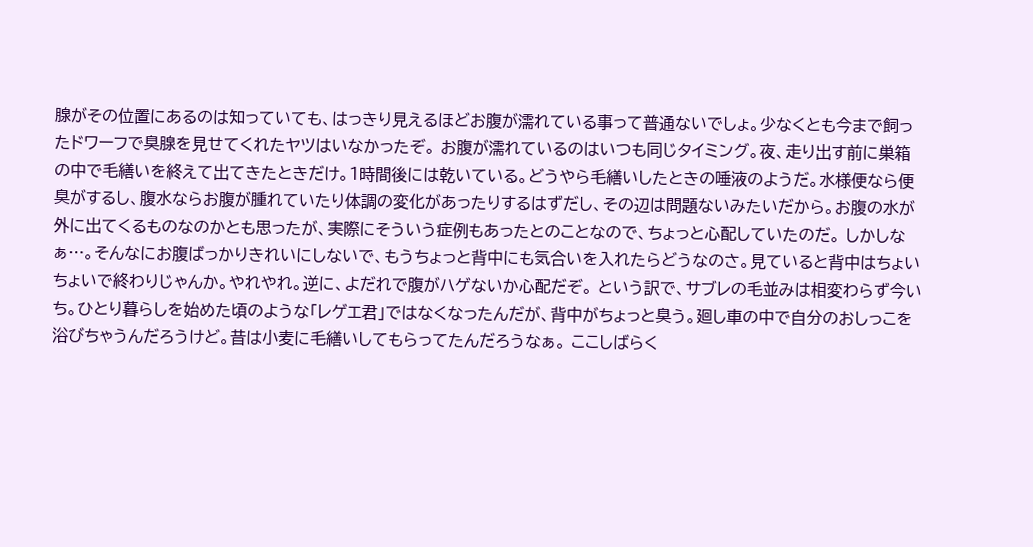腺がその位置にあるのは知っていても、はっきり見えるほどお腹が濡れている事って普通ないでしょ。少なくとも今まで飼ったドワーフで臭腺を見せてくれたヤツはいなかったぞ。 お腹が濡れているのはいつも同じタイミング。夜、走り出す前に巣箱の中で毛繕いを終えて出てきたときだけ。1時間後には乾いている。どうやら毛繕いしたときの唾液のようだ。水様便なら便臭がするし、腹水ならお腹が腫れていたり体調の変化があったりするはずだし、その辺は問題ないみたいだから。お腹の水が外に出てくるものなのかとも思ったが、実際にそういう症例もあったとのことなので、ちょっと心配していたのだ。 しかしなぁ…。そんなにお腹ばっかりきれいにしないで、もうちょっと背中にも気合いを入れたらどうなのさ。見ていると背中はちょいちょいで終わりじゃんか。やれやれ。逆に、よだれで腹がハゲないか心配だぞ。 という訳で、サブレの毛並みは相変わらず今いち。ひとり暮らしを始めた頃のような「レゲエ君」ではなくなったんだが、背中がちょっと臭う。廻し車の中で自分のおしっこを浴びちゃうんだろうけど。昔は小麦に毛繕いしてもらってたんだろうなぁ。 ここしばらく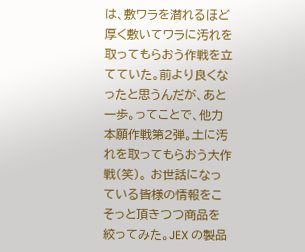は、敷ワラを潜れるほど厚く敷いてワラに汚れを取ってもらおう作戦を立てていた。前より良くなったと思うんだが、あと一歩。ってことで、他力本願作戦第2弾。土に汚れを取ってもらおう大作戦(笑)。 お世話になっている皆様の情報をこそっと頂きつつ商品を絞ってみた。JEX の製品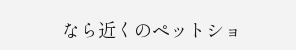なら近くのペットショ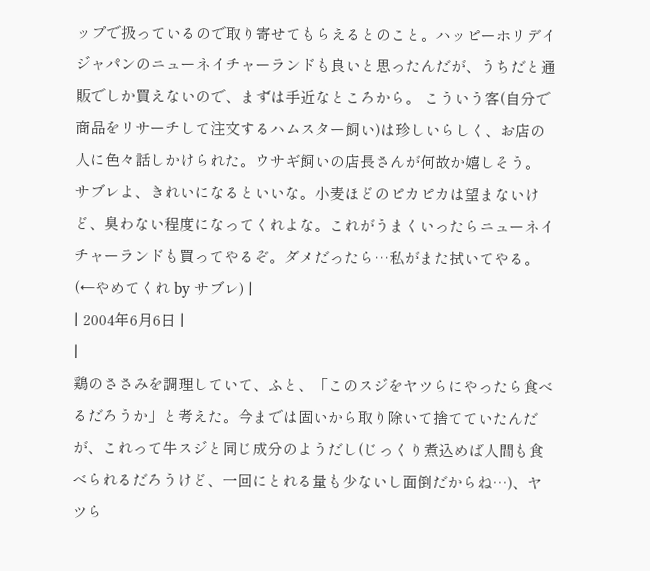ップで扱っているので取り寄せてもらえるとのこと。ハッピーホリデイジャパンのニューネイチャーランドも良いと思ったんだが、うちだと通販でしか買えないので、まずは手近なところから。 こういう客(自分で商品をリサーチして注文するハムスター飼い)は珍しいらしく、お店の人に色々話しかけられた。ウサギ飼いの店長さんが何故か嬉しそう。 サブレよ、きれいになるといいな。小麦ほどのピカピカは望まないけど、臭わない程度になってくれよな。これがうまくいったらニューネイチャーランドも買ってやるぞ。ダメだったら…私がまた拭いてやる。(←やめてくれ by サブレ) |
| 2004年6月6日 |
|
鶏のささみを調理していて、ふと、「このスジをヤツらにやったら食べるだろうか」と考えた。今までは固いから取り除いて捨てていたんだが、これって牛スジと同じ成分のようだし(じっくり煮込めば人間も食べられるだろうけど、一回にとれる量も少ないし面倒だからね…)、ヤツら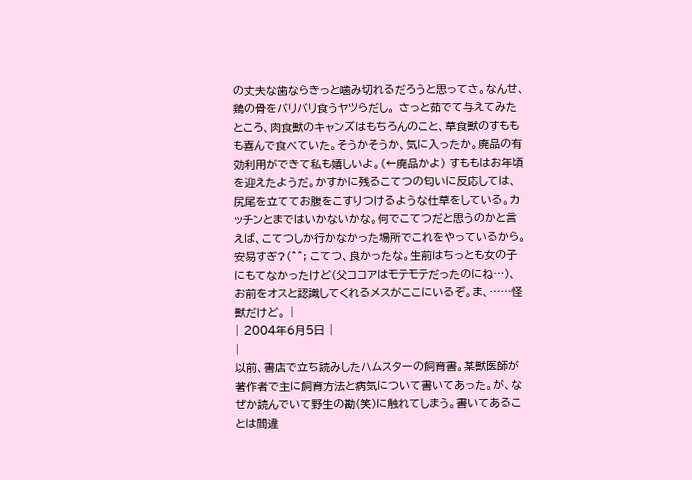の丈夫な歯ならきっと噛み切れるだろうと思ってさ。なんせ、鶏の骨をバリバリ食うヤツらだし。 さっと茹でて与えてみたところ、肉食獣のキャンズはもちろんのこと、草食獣のすももも喜んで食べていた。そうかそうか、気に入ったか。廃品の有効利用ができて私も嬉しいよ。(←廃品かよ) すももはお年頃を迎えたようだ。かすかに残るこてつの匂いに反応しては、尻尾を立ててお腹をこすりつけるような仕草をしている。カッチンとまではいかないかな。何でこてつだと思うのかと言えば、こてつしか行かなかった場所でこれをやっているから。安易すぎ?(^^; こてつ、良かったな。生前はちっとも女の子にもてなかったけど(父ココアはモテモテだったのにね…)、お前をオスと認識してくれるメスがここにいるぞ。ま、……怪獣だけど。 |
| 2004年6月5日 |
|
以前、書店で立ち読みしたハムスターの飼育書。某獣医師が著作者で主に飼育方法と病気について書いてあった。が、なぜか読んでいて野生の勘(笑)に触れてしまう。書いてあることは間違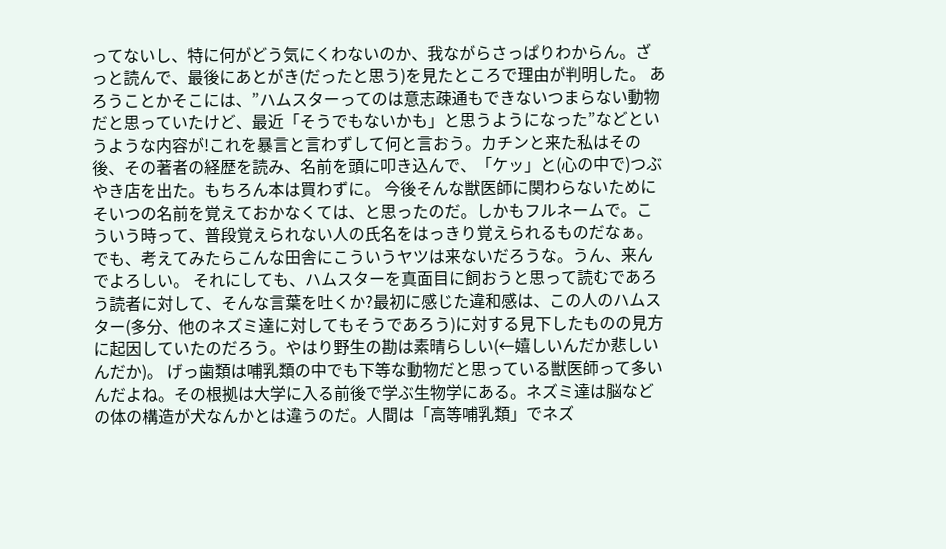ってないし、特に何がどう気にくわないのか、我ながらさっぱりわからん。ざっと読んで、最後にあとがき(だったと思う)を見たところで理由が判明した。 あろうことかそこには、”ハムスターってのは意志疎通もできないつまらない動物だと思っていたけど、最近「そうでもないかも」と思うようになった”などというような内容が!これを暴言と言わずして何と言おう。カチンと来た私はその後、その著者の経歴を読み、名前を頭に叩き込んで、「ケッ」と(心の中で)つぶやき店を出た。もちろん本は買わずに。 今後そんな獣医師に関わらないためにそいつの名前を覚えておかなくては、と思ったのだ。しかもフルネームで。こういう時って、普段覚えられない人の氏名をはっきり覚えられるものだなぁ。でも、考えてみたらこんな田舎にこういうヤツは来ないだろうな。うん、来んでよろしい。 それにしても、ハムスターを真面目に飼おうと思って読むであろう読者に対して、そんな言葉を吐くか?最初に感じた違和感は、この人のハムスター(多分、他のネズミ達に対してもそうであろう)に対する見下したものの見方に起因していたのだろう。やはり野生の勘は素晴らしい(←嬉しいんだか悲しいんだか)。 げっ歯類は哺乳類の中でも下等な動物だと思っている獣医師って多いんだよね。その根拠は大学に入る前後で学ぶ生物学にある。ネズミ達は脳などの体の構造が犬なんかとは違うのだ。人間は「高等哺乳類」でネズ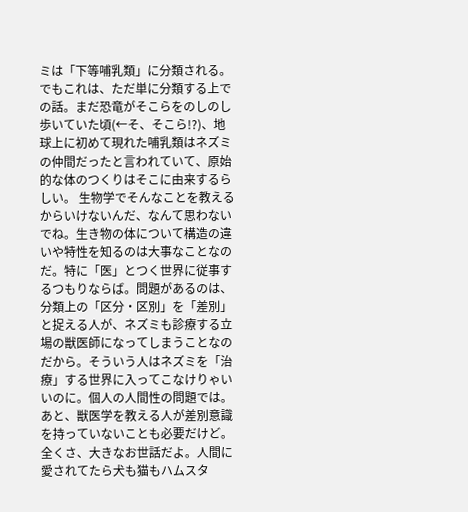ミは「下等哺乳類」に分類される。でもこれは、ただ単に分類する上での話。まだ恐竜がそこらをのしのし歩いていた頃(←そ、そこら!?)、地球上に初めて現れた哺乳類はネズミの仲間だったと言われていて、原始的な体のつくりはそこに由来するらしい。 生物学でそんなことを教えるからいけないんだ、なんて思わないでね。生き物の体について構造の違いや特性を知るのは大事なことなのだ。特に「医」とつく世界に従事するつもりならば。問題があるのは、分類上の「区分・区別」を「差別」と捉える人が、ネズミも診療する立場の獣医師になってしまうことなのだから。そういう人はネズミを「治療」する世界に入ってこなけりゃいいのに。個人の人間性の問題では。あと、獣医学を教える人が差別意識を持っていないことも必要だけど。 全くさ、大きなお世話だよ。人間に愛されてたら犬も猫もハムスタ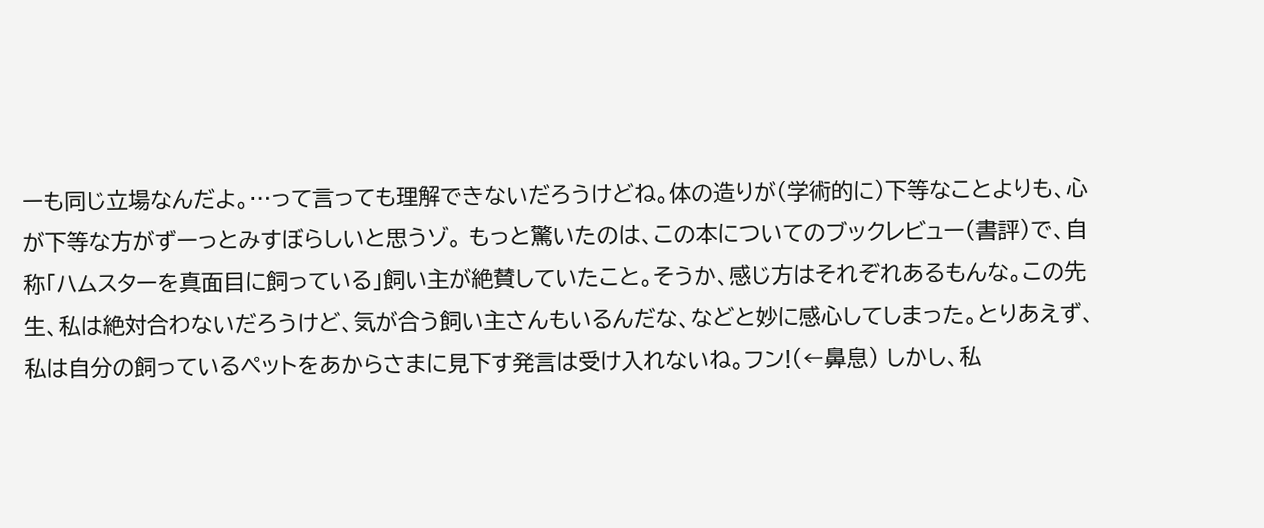ーも同じ立場なんだよ。…って言っても理解できないだろうけどね。体の造りが(学術的に)下等なことよりも、心が下等な方がずーっとみすぼらしいと思うゾ。 もっと驚いたのは、この本についてのブックレビュー(書評)で、自称「ハムスターを真面目に飼っている」飼い主が絶賛していたこと。そうか、感じ方はそれぞれあるもんな。この先生、私は絶対合わないだろうけど、気が合う飼い主さんもいるんだな、などと妙に感心してしまった。とりあえず、私は自分の飼っているペットをあからさまに見下す発言は受け入れないね。フン!(←鼻息) しかし、私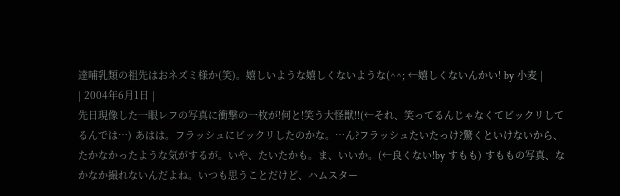達哺乳類の祖先はおネズミ様か(笑)。嬉しいような嬉しくないような(^^; ←嬉しくないんかい! by 小麦 |
| 2004年6月1日 |
先日現像した一眼レフの写真に衝撃の一枚が!何と!笑う大怪獣!!(←それ、笑ってるんじゃなくてビックリしてるんでは…) あはは。フラッシュにビックリしたのかな。…ん?フラッシュたいたっけ?驚くといけないから、たかなかったような気がするが。いや、たいたかも。ま、いいか。(←良くない!by すもも) すももの写真、なかなか撮れないんだよね。いつも思うことだけど、ハムスター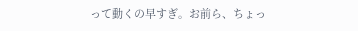って動くの早すぎ。お前ら、ちょっ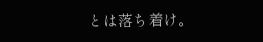とは落ち着け。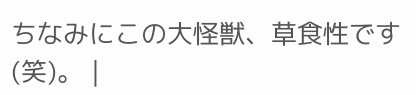ちなみにこの大怪獣、草食性です(笑)。 |